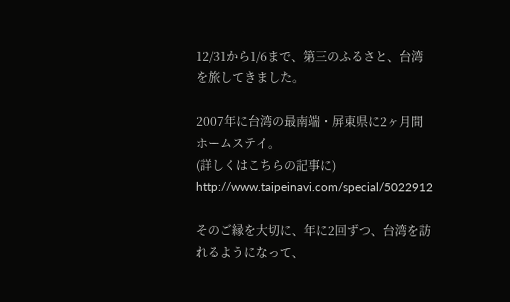12/31から1/6まで、第三のふるさと、台湾を旅してきました。

2007年に台湾の最南端・屏東県に2ヶ月間ホームステイ。
(詳しくはこちらの記事に)
http://www.taipeinavi.com/special/5022912

そのご縁を大切に、年に2回ずつ、台湾を訪れるようになって、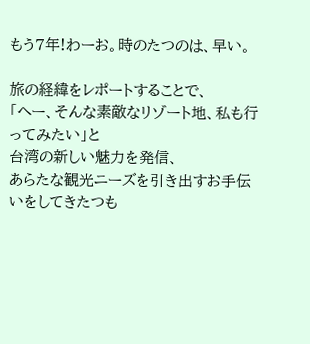もう7年!わーお。時のたつのは、早い。

旅の経緯をレポートすることで、
「へー、そんな素敵なリゾート地、私も行ってみたい」と
台湾の新しい魅力を発信、
あらたな観光ニーズを引き出すお手伝いをしてきたつも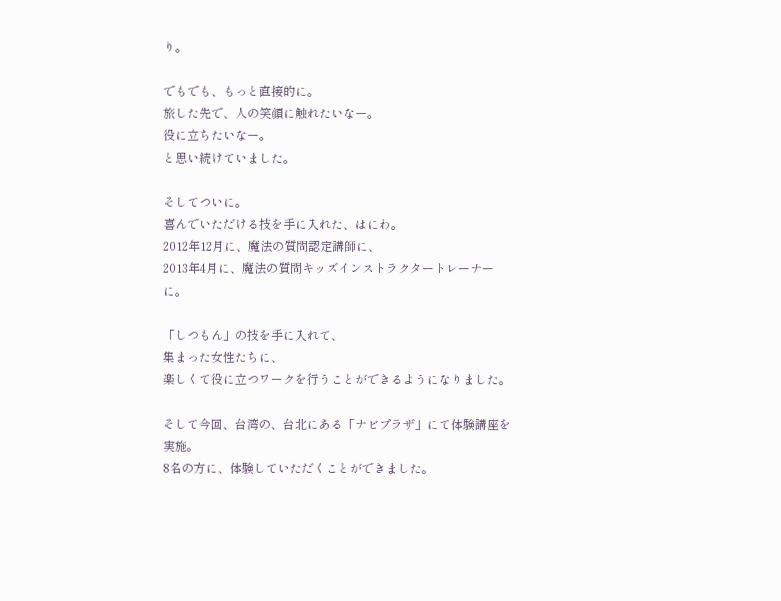り。

でもでも、もっと直接的に。
旅した先で、人の笑顔に触れたいなー。
役に立ちたいなー。
と思い続けていました。

そしてついに。
喜んでいただける技を手に入れた、はにわ。
2012年12月に、魔法の質問認定講師に、
2013年4月に、魔法の質問キッズインストラクタートレーナーに。

「しつもん」の技を手に入れて、
集まった女性たちに、
楽しくて役に立つワークを行うことができるようになりました。

そして今回、台湾の、台北にある「ナビプラザ」にて体験講座を実施。
8名の方に、体験していただくことができました。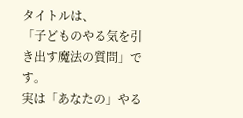タイトルは、
「子どものやる気を引き出す魔法の質問」です。
実は「あなたの」やる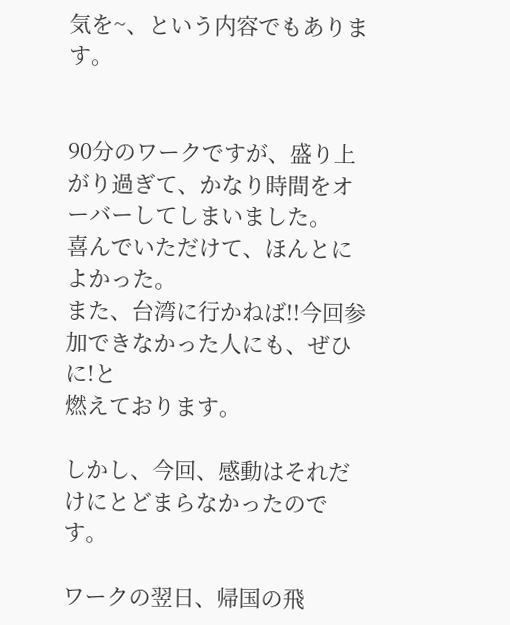気を~、という内容でもあります。


90分のワークですが、盛り上がり過ぎて、かなり時間をオーバーしてしまいました。
喜んでいただけて、ほんとによかった。
また、台湾に行かねば!!今回参加できなかった人にも、ぜひに!と
燃えております。

しかし、今回、感動はそれだけにとどまらなかったのです。

ワークの翌日、帰国の飛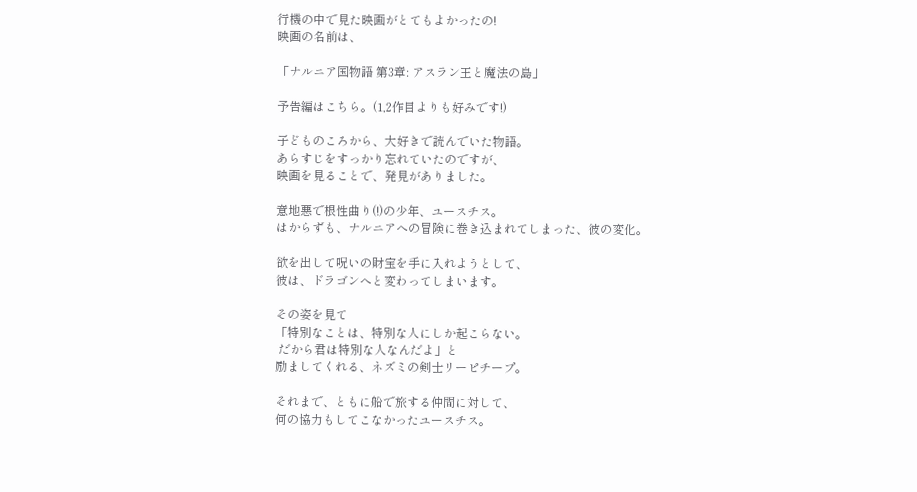行機の中で見た映画がとてもよかったの!
映画の名前は、

「ナルニア国物語 第3章: アスラン王と魔法の島」

予告編はこちら。(1,2作目よりも好みです!)

子どものころから、大好きで読んでいた物語。
あらすじをすっかり忘れていたのですが、
映画を見ることで、発見がありました。

意地悪で根性曲り(!)の少年、ユースチス。
はからずも、ナルニアへの冒険に巻き込まれてしまった、彼の変化。

欲を出して呪いの財宝を手に入れようとして、
彼は、ドラゴンへと変わってしまいます。

その姿を見て
「特別なことは、特別な人にしか起こらない。
 だから君は特別な人なんだよ」と
励ましてくれる、ネズミの剣士リーピチープ。

それまで、ともに船で旅する仲間に対して、
何の協力もしてこなかったユースチス。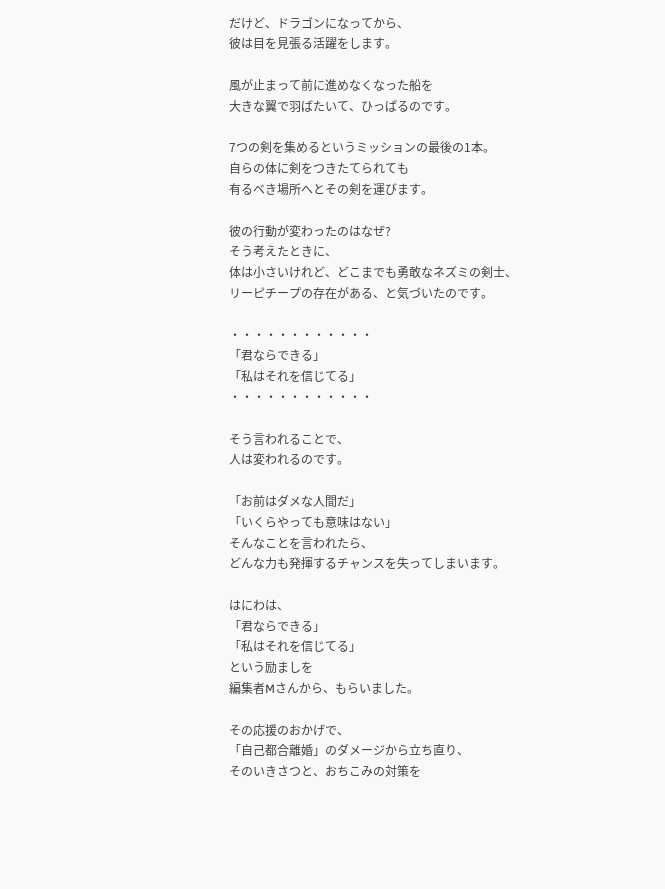だけど、ドラゴンになってから、
彼は目を見張る活躍をします。

風が止まって前に進めなくなった船を
大きな翼で羽ばたいて、ひっぱるのです。

7つの剣を集めるというミッションの最後の1本。
自らの体に剣をつきたてられても
有るべき場所へとその剣を運びます。

彼の行動が変わったのはなぜ?
そう考えたときに、
体は小さいけれど、どこまでも勇敢なネズミの剣士、
リーピチープの存在がある、と気づいたのです。

・・・・・・・・・・・・
「君ならできる」
「私はそれを信じてる」
・・・・・・・・・・・・

そう言われることで、
人は変われるのです。

「お前はダメな人間だ」
「いくらやっても意味はない」
そんなことを言われたら、
どんな力も発揮するチャンスを失ってしまいます。

はにわは、
「君ならできる」
「私はそれを信じてる」
という励ましを
編集者Mさんから、もらいました。

その応援のおかげで、
「自己都合離婚」のダメージから立ち直り、
そのいきさつと、おちこみの対策を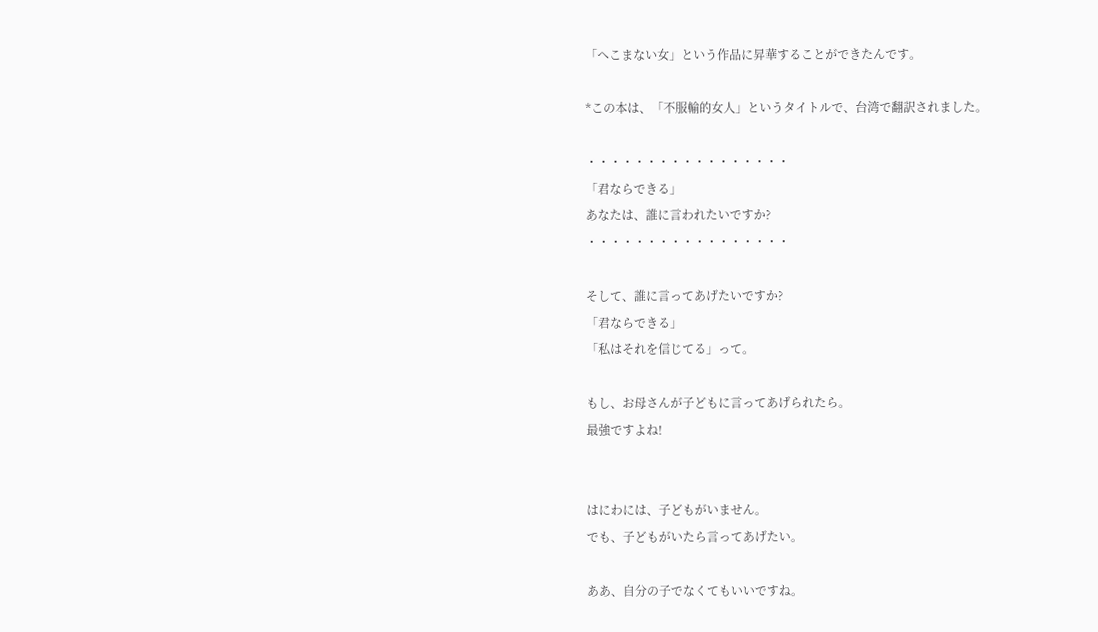「へこまない女」という作品に昇華することができたんです。

*この本は、「不服輸的女人」というタイトルで、台湾で翻訳されました。

・・・・・・・・・・・・・・・・・
「君ならできる」
あなたは、誰に言われたいですか?
・・・・・・・・・・・・・・・・・

そして、誰に言ってあげたいですか?
「君ならできる」
「私はそれを信じてる」って。

もし、お母さんが子どもに言ってあげられたら。
最強ですよね!


はにわには、子どもがいません。
でも、子どもがいたら言ってあげたい。

ああ、自分の子でなくてもいいですね。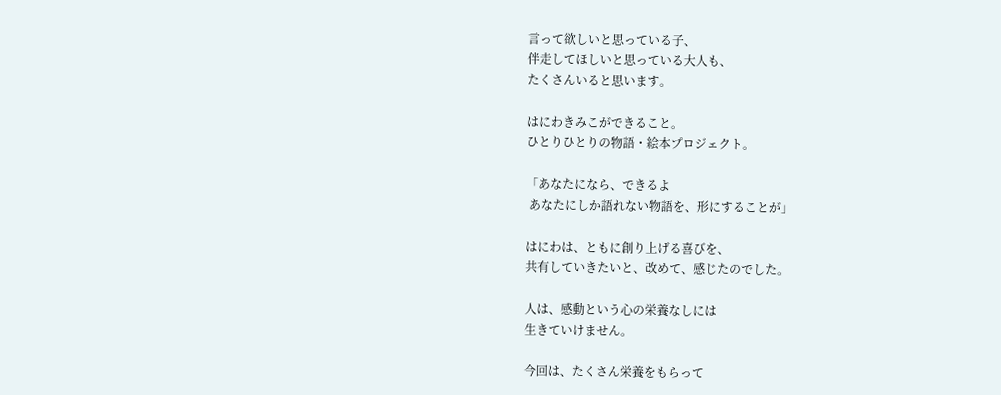言って欲しいと思っている子、
伴走してほしいと思っている大人も、
たくさんいると思います。

はにわきみこができること。
ひとりひとりの物語・絵本プロジェクト。

「あなたになら、できるよ
 あなたにしか語れない物語を、形にすることが」

はにわは、ともに創り上げる喜びを、
共有していきたいと、改めて、感じたのでした。

人は、感動という心の栄養なしには
生きていけません。

今回は、たくさん栄養をもらって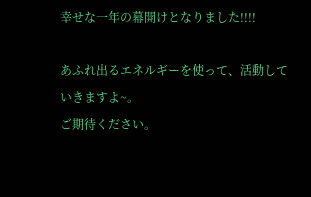幸せな一年の幕開けとなりました!!!!

あふれ出るエネルギーを使って、活動していきますよ~。
ご期待ください。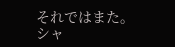それではまた。
シャ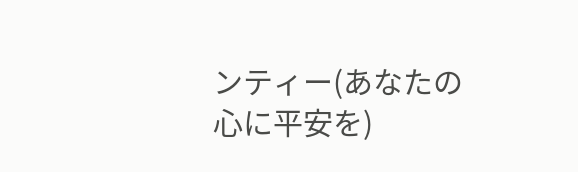ンティー(あなたの心に平安を)